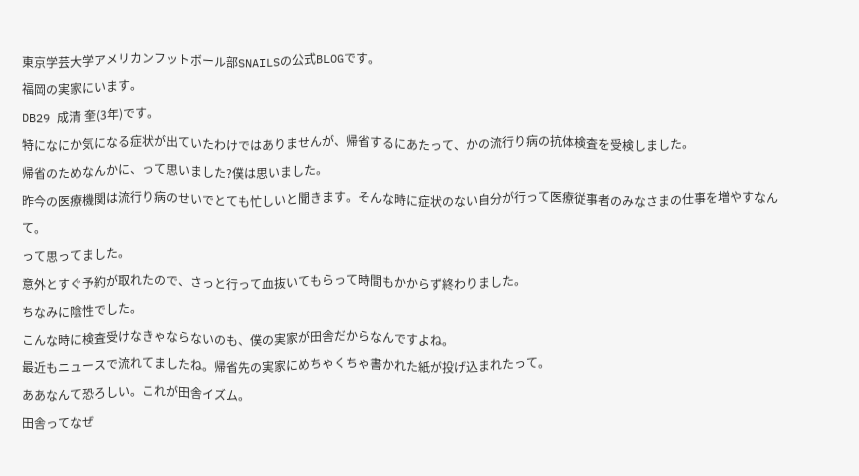東京学芸大学アメリカンフットボール部SNAILSの公式BLOGです。
福岡の実家にいます。
DB29 成清 奎(3年)です。
特になにか気になる症状が出ていたわけではありませんが、帰省するにあたって、かの流行り病の抗体検査を受検しました。
帰省のためなんかに、って思いました?僕は思いました。
昨今の医療機関は流行り病のせいでとても忙しいと聞きます。そんな時に症状のない自分が行って医療従事者のみなさまの仕事を増やすなんて。
って思ってました。
意外とすぐ予約が取れたので、さっと行って血抜いてもらって時間もかからず終わりました。
ちなみに陰性でした。
こんな時に検査受けなきゃならないのも、僕の実家が田舎だからなんですよね。
最近もニュースで流れてましたね。帰省先の実家にめちゃくちゃ書かれた紙が投げ込まれたって。
ああなんて恐ろしい。これが田舎イズム。
田舎ってなぜ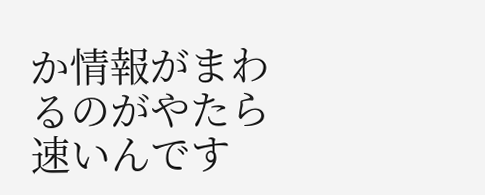か情報がまわるのがやたら速いんです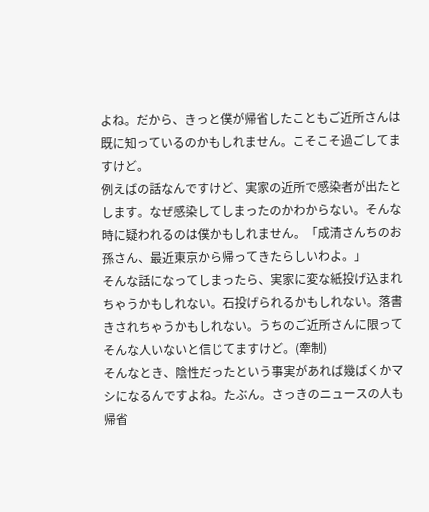よね。だから、きっと僕が帰省したこともご近所さんは既に知っているのかもしれません。こそこそ過ごしてますけど。
例えばの話なんですけど、実家の近所で感染者が出たとします。なぜ感染してしまったのかわからない。そんな時に疑われるのは僕かもしれません。「成清さんちのお孫さん、最近東京から帰ってきたらしいわよ。」
そんな話になってしまったら、実家に変な紙投げ込まれちゃうかもしれない。石投げられるかもしれない。落書きされちゃうかもしれない。うちのご近所さんに限ってそんな人いないと信じてますけど。(牽制)
そんなとき、陰性だったという事実があれば幾ばくかマシになるんですよね。たぶん。さっきのニュースの人も帰省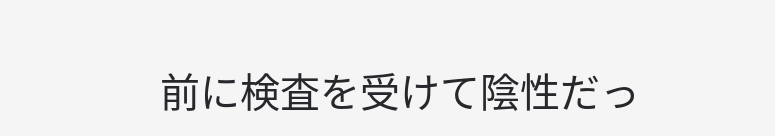前に検査を受けて陰性だっ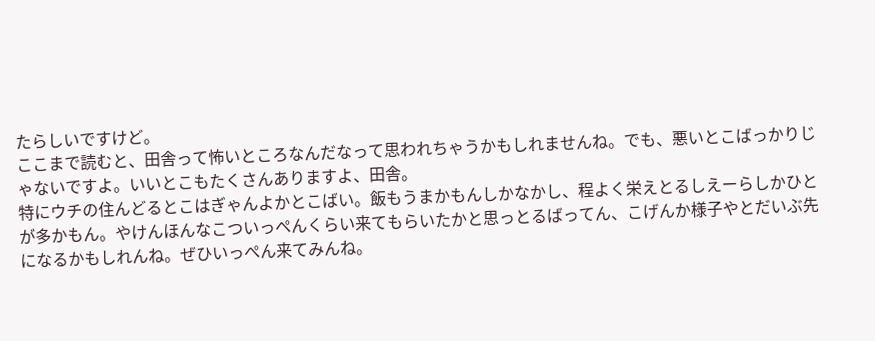たらしいですけど。
ここまで読むと、田舎って怖いところなんだなって思われちゃうかもしれませんね。でも、悪いとこばっかりじゃないですよ。いいとこもたくさんありますよ、田舎。
特にウチの住んどるとこはぎゃんよかとこばい。飯もうまかもんしかなかし、程よく栄えとるしえーらしかひとが多かもん。やけんほんなこついっぺんくらい来てもらいたかと思っとるばってん、こげんか様子やとだいぶ先になるかもしれんね。ぜひいっぺん来てみんね。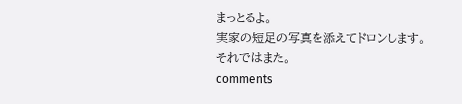まっとるよ。
実家の短足の写真を添えてドロンします。
それではまた。
comments